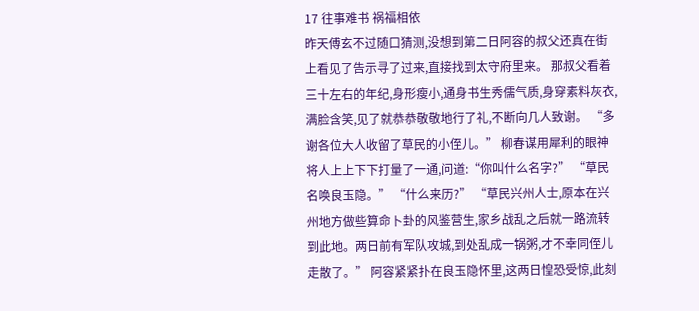17 往事难书 祸福相依
昨天傅玄不过随口猜测,没想到第二日阿容的叔父还真在街上看见了告示寻了过来,直接找到太守府里来。 那叔父看着三十左右的年纪,身形瘦小,通身书生秀儒气质,身穿素料灰衣,满脸含笑,见了就恭恭敬敬地行了礼,不断向几人致谢。 “多谢各位大人收留了草民的小侄儿。” 柳春谋用犀利的眼神将人上上下下打量了一通,问道:“你叫什么名字?” “草民名唤良玉隐。” “什么来历?” “草民兴州人士,原本在兴州地方做些算命卜卦的风鉴营生,家乡战乱之后就一路流转到此地。两日前有军队攻城,到处乱成一锅粥,才不幸同侄儿走散了。” 阿容紧紧扑在良玉隐怀里,这两日惶恐受惊,此刻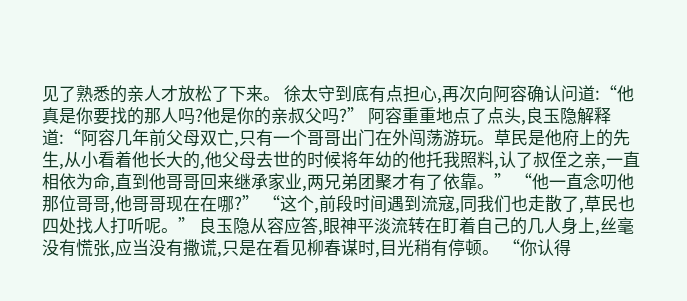见了熟悉的亲人才放松了下来。 徐太守到底有点担心,再次向阿容确认问道:“他真是你要找的那人吗?他是你的亲叔父吗?” 阿容重重地点了点头,良玉隐解释道:“阿容几年前父母双亡,只有一个哥哥出门在外闯荡游玩。草民是他府上的先生,从小看着他长大的,他父母去世的时候将年幼的他托我照料,认了叔侄之亲,一直相依为命,直到他哥哥回来继承家业,两兄弟团聚才有了依靠。” “他一直念叨他那位哥哥,他哥哥现在在哪?” “这个,前段时间遇到流寇,同我们也走散了,草民也四处找人打听呢。” 良玉隐从容应答,眼神平淡流转在盯着自己的几人身上,丝毫没有慌张,应当没有撒谎,只是在看见柳春谋时,目光稍有停顿。 “你认得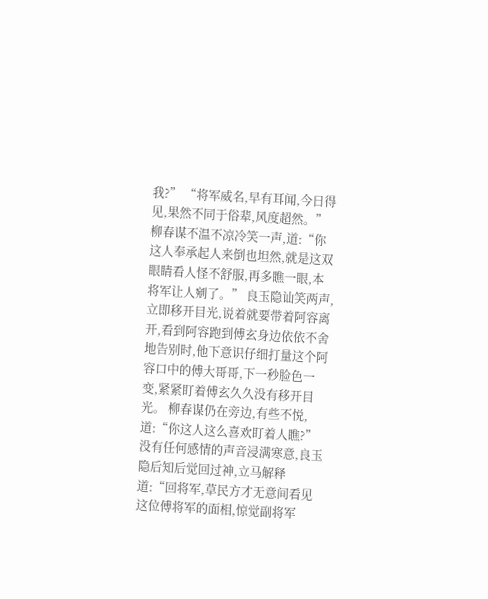我?” “将军威名,早有耳闻,今日得见,果然不同于俗辈,风度超然。” 柳春谋不温不凉冷笑一声,道:“你这人奉承起人来倒也坦然,就是这双眼睛看人怪不舒服,再多瞧一眼,本将军让人剜了。” 良玉隐讪笑两声,立即移开目光,说着就要带着阿容离开,看到阿容跑到傅玄身边依依不舍地告别时,他下意识仔细打量这个阿容口中的傅大哥哥,下一秒脸色一变,紧紧盯着傅玄久久没有移开目光。 柳春谋仍在旁边,有些不悦,道:“你这人这么喜欢盯着人瞧?” 没有任何感情的声音浸满寒意,良玉隐后知后觉回过神,立马解释道:“回将军,草民方才无意间看见这位傅将军的面相,惊觉副将军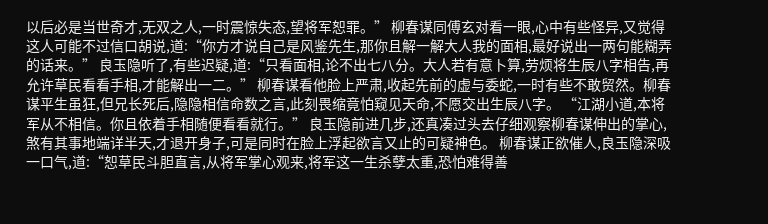以后必是当世奇才,无双之人,一时震惊失态,望将军恕罪。” 柳春谋同傅玄对看一眼,心中有些怪异,又觉得这人可能不过信口胡说,道:“你方才说自己是风鉴先生,那你且解一解大人我的面相,最好说出一两句能糊弄的话来。” 良玉隐听了,有些迟疑,道:“只看面相,论不出七八分。大人若有意卜算,劳烦将生辰八字相告,再允许草民看看手相,才能解出一二。” 柳春谋看他脸上严肃,收起先前的虚与委蛇,一时有些不敢贸然。柳春谋平生虽狂,但兄长死后,隐隐相信命数之言,此刻畏缩竟怕窥见天命,不愿交出生辰八字。 “江湖小道,本将军从不相信。你且依着手相随便看看就行。” 良玉隐前进几步,还真凑过头去仔细观察柳春谋伸出的掌心,煞有其事地端详半天,才退开身子,可是同时在脸上浮起欲言又止的可疑神色。 柳春谋正欲催人,良玉隐深吸一口气,道:“恕草民斗胆直言,从将军掌心观来,将军这一生杀孽太重,恐怕难得善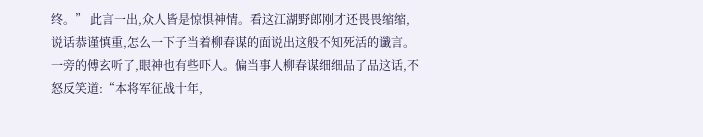终。” 此言一出,众人皆是惊惧神情。看这江湖野郎刚才还畏畏缩缩,说话恭谨慎重,怎么一下子当着柳春谋的面说出这般不知死活的谶言。 一旁的傅玄听了,眼神也有些吓人。偏当事人柳春谋细细品了品这话,不怒反笑道:“本将军征战十年,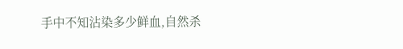手中不知沾染多少鲜血,自然杀